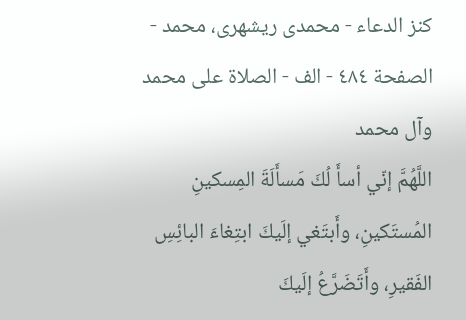كنز الدعاء - محمدی ریشهری، محمد - الصفحة ٤٨٤ - الف - الصلاة على محمد وآل محمد
اللَّهُمَّ إنّي أسأَ لُكَ مَسأَلَةَ المِسكينِ المُستَكينِ، وأَبتَغي إلَيكَ ابتِغاءَ البائِسِ الفَقيرِ، وأَتَضَرَّعُ إلَيكَ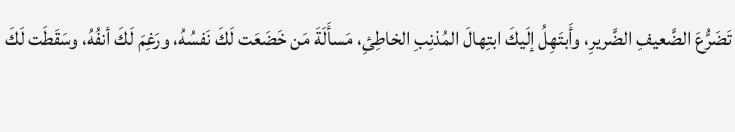تَضَرُّعَ الضَّعيفِ الضَّريرِ، وأَبتَهِلُ إلَيكَ ابتِهالَ المُذنِبِ الخاطِئِ، مَسأَلَةَ مَن خَضَعَت لَكَ نَفسُهُ، ورَغِمَ لَكَ أنفُهُ، وسَقَطَت لَكَ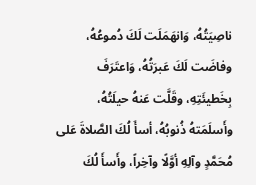ناصِيَتُهُ، وَانهَمَلَت لَكَ دُموعُهُ، وفاضَت لَكَ عَبرَتُهُ، وَاعتَرَفَ بِخَطيئَتِهِ، وقَلَّت عَنهُ حيلَتُهُ، وأَسلَمَتهُ ذُنوبُهُ، أسأَ لُكَ الصَّلاةَ عَلى مُحَمَّدٍ وآلِهِ أوَّلًا وآخِراً، وأَسأَ لُكَ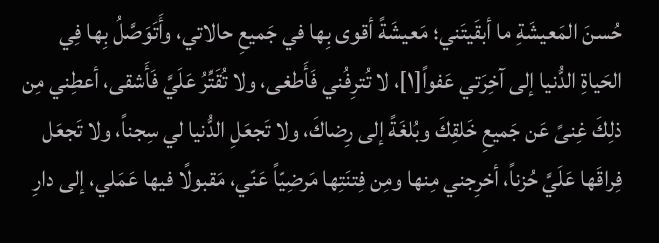حُسنَ المَعيشَةِ ما أبقَيتَني؛ مَعيشَةً أقوى بِها في جَميعِ حالاتي، وأَتَوَصَّلُ بِها فِي الحَياةِ الدُّنيا إلى آخِرَتي عَفواً[١]، لا تُترِفُني فَأَطغى، ولا تُقَتِّرُ عَلَيَّ فَأَشقى، أعطِني مِن ذلِكَ غِنىً عَن جَميعِ خَلقِكَ وبُلغَةً إلى رِضاكَ، ولا تَجعَلِ الدُّنيا لي سِجناً، ولا تَجعَل فِراقَها عَلَيَّ حُزناً، أخرِجني مِنها ومِن فِتنَتِها مَرضِيّاً عَنّي، مَقبولًا فيها عَمَلي، إلى دارِ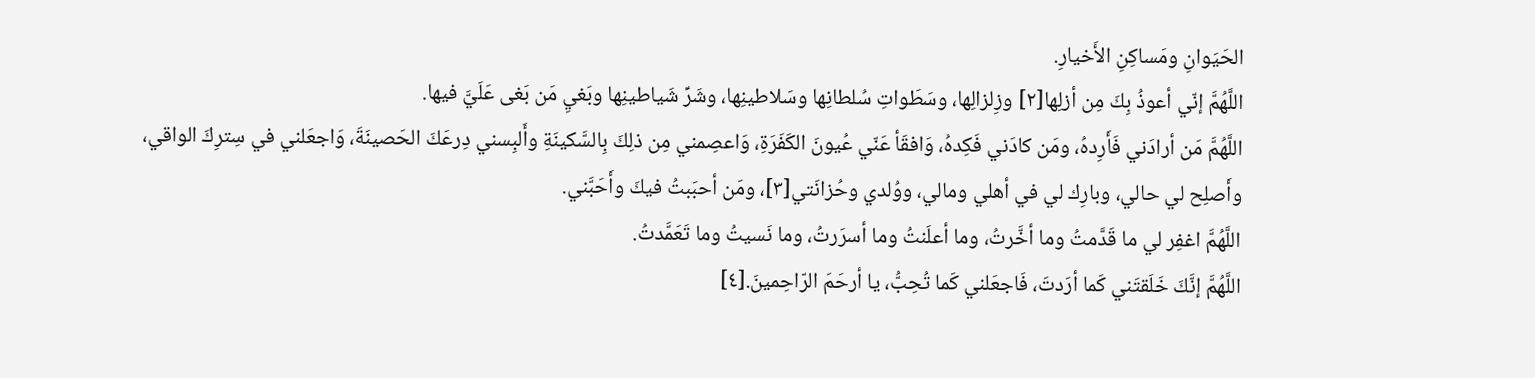الحَيَوانِ ومَساكِنِ الأَخيارِ.
اللَّهُمَّ إنّي أعوذُ بِكَ مِن أزلِها[٢] وزِلزالِها، وسَطَواتِ سُلطانِها وسَلاطينِها، وشَرِّ شَياطينِها وبَغيِ مَن بَغى عَلَيَّ فيها.
اللَّهُمَّ مَن أرادَني فَأَرِدهُ، ومَن كادَني فَكِدهُ، وَافقَأ عَنّي عُيونَ الكَفَرَةِ، وَاعصِمني مِن ذلِكَ بِالسَّكينَةِ وأَلبِسني دِرعَكَ الحَصينَةَ، وَاجعَلني في سِترِكَ الواقي، وأَصلِح لي حالي، وبارِك لي في أهلي ومالي، ووُلدي وحُزانَتي[٣]، ومَن أحبَبتُ فيكَ وأَحَبَّني.
اللَّهُمَّ اغفِر لي ما قَدَّمتُ وما أخَّرتُ، وما أعلَنتُ وما أسرَرتُ، وما نَسيتُ وما تَعَمَّدتُ.
اللَّهُمَّ إنَّكَ خَلَقتَني كَما أرَدتَ، فَاجعَلني كَما تُحِبُّ، يا أرحَمَ الرّاحِمينَ.[٤]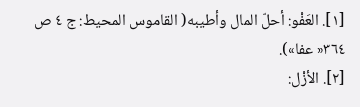[١]. العَفْو: أحلّ المال وأطيبه( القاموس المحيط: ج ٤ ص ٣٦٤« عفا»).
[٢]. الأزْل: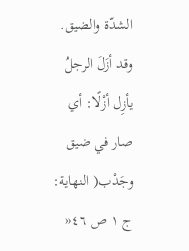الشدّة والضيق. وقد أزَلَ الرجلُ يأزِل أزْلًا: أي صار في ضيق وجَدْب( النهاية: ج ١ ص ٤٦«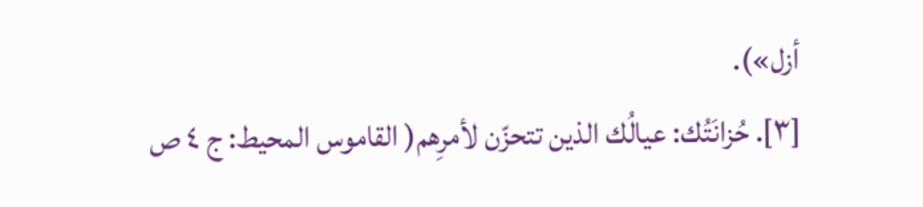أزل»).
[٣]. حُزانَتُك: عيالُك الذين تتحزّن لأمرِهم( القاموس المحيط: ج ٤ ص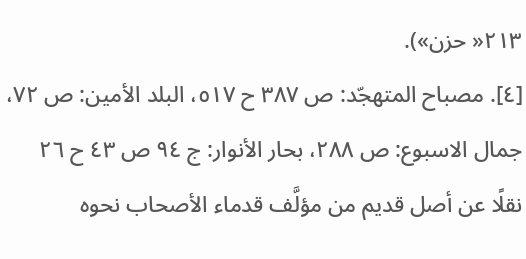٢١٣« حزن»).
[٤]. مصباح المتهجّد: ص ٣٨٧ ح ٥١٧، البلد الأمين: ص ٧٢، جمال الاسبوع: ص ٢٨٨، بحار الأنوار: ج ٩٤ ص ٤٣ ح ٢٦ نقلًا عن أصل قديم من مؤلَّف قدماء الأصحاب نحوه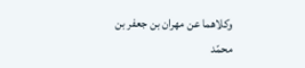وكلاهما عن مهران بن جعفر بن محمّد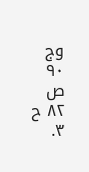وج ٩٠ ص ٨٢ ح ٣.